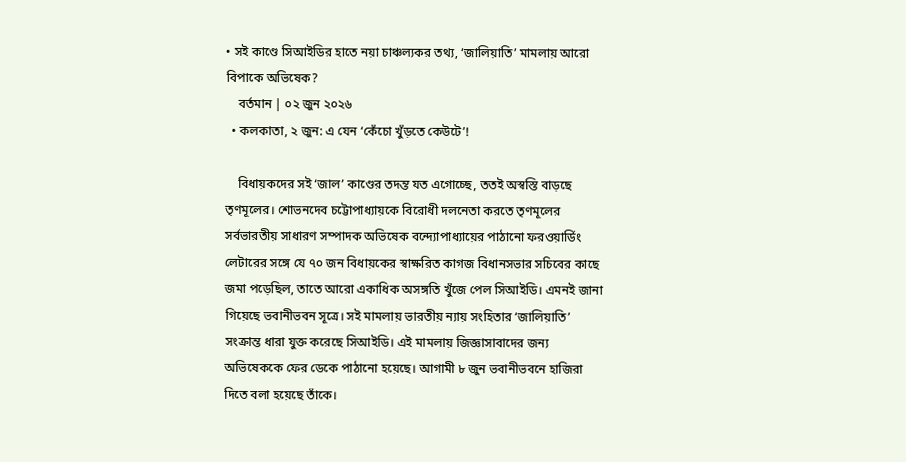• সই কাণ্ডে সিআইডির হাতে নয়া চাঞ্চল্যকর তথ্য, ‘জালিয়াতি’ মামলায় আরো বিপাকে অভিষেক?
    বর্তমান | ০২ জুন ২০২৬
  • কলকাতা, ২ জুন: এ যেন ‘কেঁচো খুঁড়তে কেউটে’!

    বিধায়কদের সই ‘জাল’ কাণ্ডের তদন্ত যত এগোচ্ছে, ততই অস্বস্তি বাড়ছে তৃণমূলের। শোভনদেব চট্টোপাধ্যায়কে বিরোধী দলনেতা করতে তৃণমূলের সর্বভারতীয় সাধারণ সম্পাদক অভিষেক বন্দ্যোপাধ্যায়ের পাঠানো ফরওয়ার্ডিং লেটারের সঙ্গে যে ৭০ জন বিধায়কের স্বাক্ষরিত কাগজ বিধানসভার সচিবের কাছে জমা পড়েছিল, তাতে আরো একাধিক অসঙ্গতি খুঁজে পেল সিআইডি। এমনই জানা গিয়েছে ভবানীভবন সূত্রে। সই মামলায় ভারতীয় ন্যায় সংহিতার ‘জালিয়াতি’ সংক্রান্ত ধারা যুক্ত করেছে সিআইডি। এই মামলায় জিজ্ঞাসাবাদের জন্য অভিষেককে ফের ডেকে পাঠানো হয়েছে। আগামী ৮ জুন ভবানীভবনে হাজিরা দিতে বলা হয়েছে তাঁকে।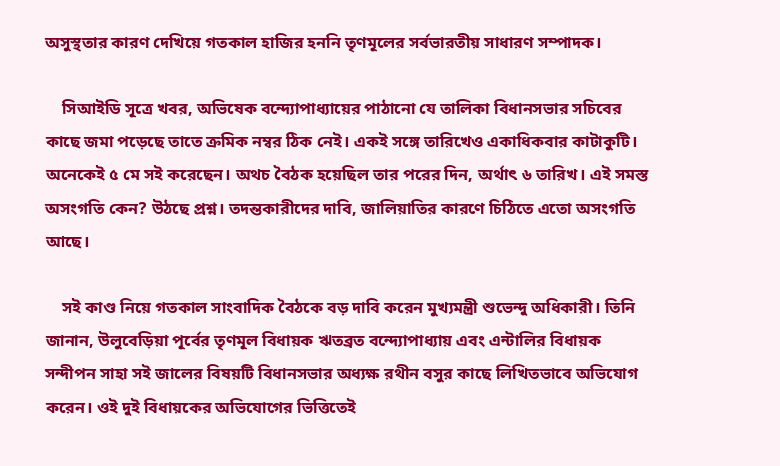অসুস্থতার কারণ দেখিয়ে গতকাল হাজির হননি তৃণমূলের সর্বভারতীয় সাধারণ সম্পাদক।

    সিআইডি সূত্রে খবর, অভিষেক বন্দ্যোপাধ্যায়ের পাঠানো যে তালিকা বিধানসভার সচিবের কাছে জমা পড়েছে তাতে ক্রমিক নম্বর ঠিক নেই। একই সঙ্গে তারিখেও একাধিকবার কাটাকুটি। অনেকেই ৫ মে সই করেছেন। অথচ বৈঠক হয়েছিল তার পরের দিন, অর্থাৎ ৬ তারিখ। এই সমস্ত অসংগতি কেন? উঠছে প্রশ্ন। তদন্তকারীদের দাবি, জালিয়াতির কারণে চিঠিতে এতো অসংগতি আছে।

    সই কাণ্ড নিয়ে গতকাল সাংবাদিক বৈঠকে বড় দাবি করেন মুখ্যমন্ত্রী শুভেন্দু অধিকারী। তিনি জানান, উলুবেড়িয়া পূর্বের তৃণমূল বিধায়ক ঋতব্রত বন্দ্যোপাধ্যায় এবং এন্টালির বিধায়ক সন্দীপন সাহা সই জালের বিষয়টি বিধানসভার অধ্যক্ষ রথীন বসুর কাছে লিখিতভাবে অভিযোগ করেন। ওই দুই বিধায়কের অভিযোগের ভিত্তিতেই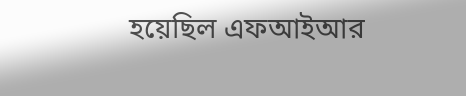হয়েছিল এফআইআর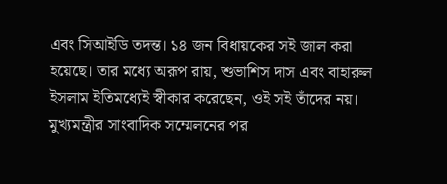এবং সিআইডি তদন্ত। ১৪ জন বিধায়কের সই জাল করা হয়েছে। তার মধ্যে অরূপ রায়, শুভাশিস দাস এবং বাহারুল ইসলাম ইতিমধ্যেই স্বীকার করেছেন, ওই সই তাঁদের নয়। মুখ্যমন্ত্রীর সাংবাদিক সম্মেলনের পর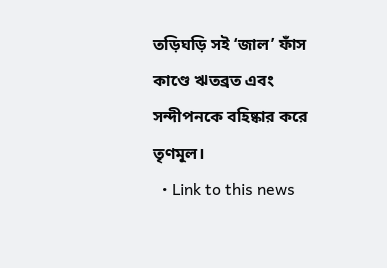তড়িঘড়ি সই ‘জাল’ ফাঁস কাণ্ডে ঋতব্রত এবং সন্দীপনকে বহিষ্কার করে তৃণমূল।
  • Link to this news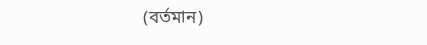(বর্তমান)